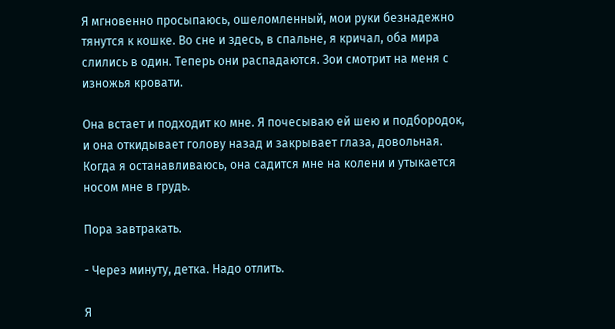Я мгновенно просыпаюсь, ошеломленный, мои руки безнадежно тянутся к кошке. Во сне и здесь, в спальне, я кричал, оба мира слились в один. Теперь они распадаются. Зои смотрит на меня с изножья кровати.

Она встает и подходит ко мне. Я почесываю ей шею и подбородок, и она откидывает голову назад и закрывает глаза, довольная. Когда я останавливаюсь, она садится мне на колени и утыкается носом мне в грудь.

Пора завтракать.

- Через минуту, детка. Надо отлить.

Я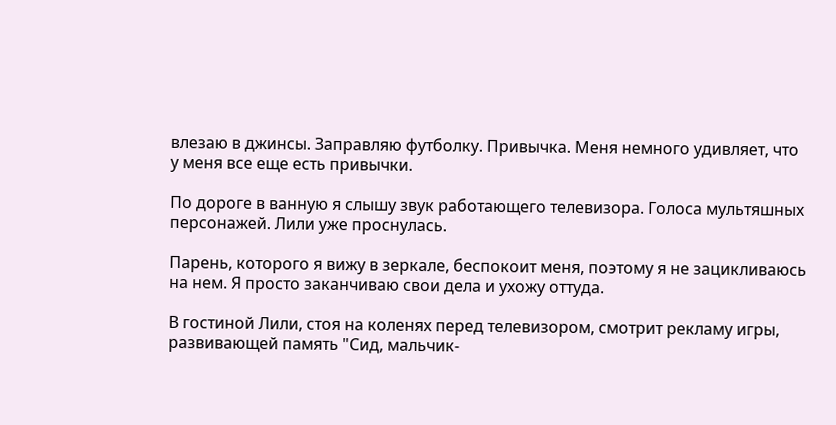влезаю в джинсы. Заправляю футболку. Привычка. Меня немного удивляет, что у меня все еще есть привычки.

По дороге в ванную я слышу звук работающего телевизора. Голоса мультяшных персонажей. Лили уже проснулась.

Парень, которого я вижу в зеркале, беспокоит меня, поэтому я не зацикливаюсь на нем. Я просто заканчиваю свои дела и ухожу оттуда.

В гостиной Лили, стоя на коленях перед телевизором, смотрит рекламу игры, развивающей память "Сид, мальчик-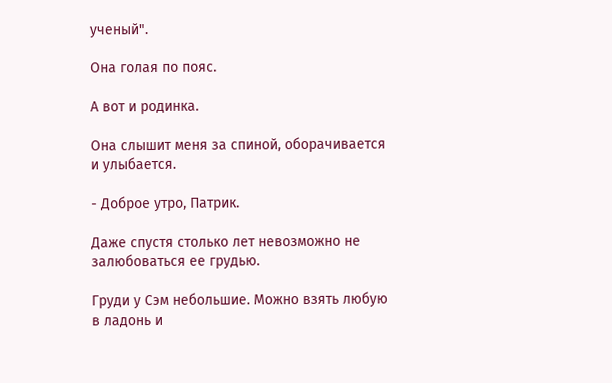ученый".

Она голая по пояс.

А вот и родинка.

Она слышит меня за спиной, оборачивается и улыбается.

- Доброе утро, Патрик.

Даже спустя столько лет невозможно не залюбоваться ее грудью.

Груди у Сэм небольшие. Можно взять любую в ладонь и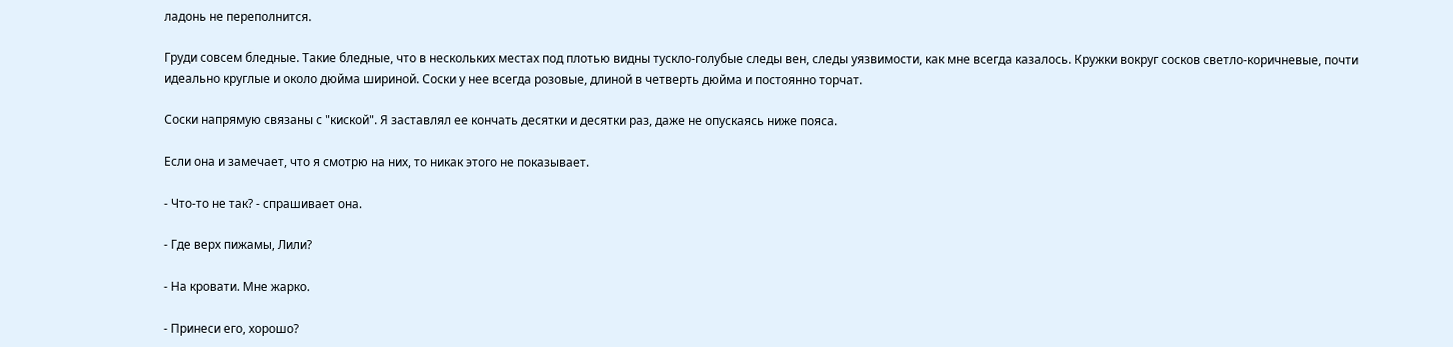ладонь не переполнится.

Груди совсем бледные. Такие бледные, что в нескольких местах под плотью видны тускло-голубые следы вен, следы уязвимости, как мне всегда казалось. Кружки вокруг сосков светло-коричневые, почти идеально круглые и около дюйма шириной. Соски у нее всегда розовые, длиной в четверть дюйма и постоянно торчат.

Соски напрямую связаны с "киской". Я заставлял ее кончать десятки и десятки раз, даже не опускаясь ниже пояса.

Если она и замечает, что я смотрю на них, то никак этого не показывает.

- Что-то не так? - спрашивает она.

- Где верх пижамы, Лили?

- На кровати. Мне жарко.

- Принеси его, хорошо?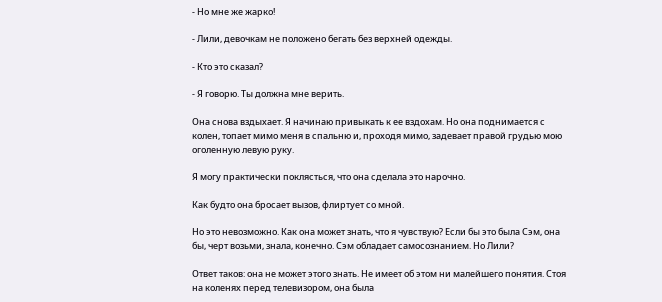- Но мне же жарко!

- Лили, девочкам не положено бегать без верхней одежды.

- Кто это сказал?

- Я говорю. Ты должна мне верить.

Она снова вздыхает. Я начинаю привыкать к ее вздохам. Но она поднимается с колен, топает мимо меня в спальню и, проходя мимо, задевает правой грудью мою оголенную левую руку.

Я могу практически поклясться, что она сделала это нарочно.

Как будто она бросает вызов, флиртует со мной.

Но это невозможно. Как она может знать, что я чувствую? Если бы это была Сэм, она бы, черт возьми, знала, конечно. Сэм обладает самосознанием. Но Лили?

Ответ таков: она не может этого знать. Не имеет об этом ни малейшего понятия. Стоя на коленях перед телевизором, она была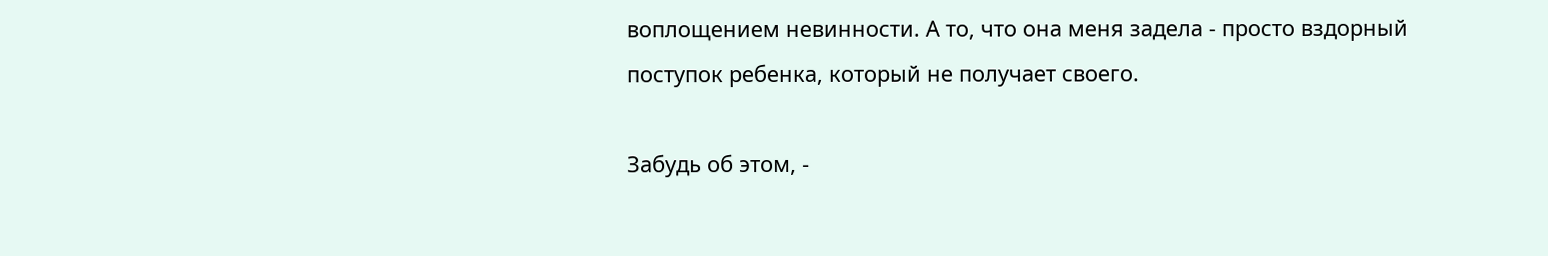воплощением невинности. А то, что она меня задела - просто вздорный поступок ребенка, который не получает своего.

Забудь об этом, -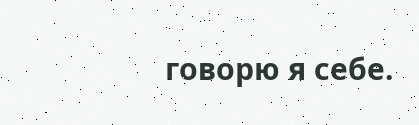говорю я себе.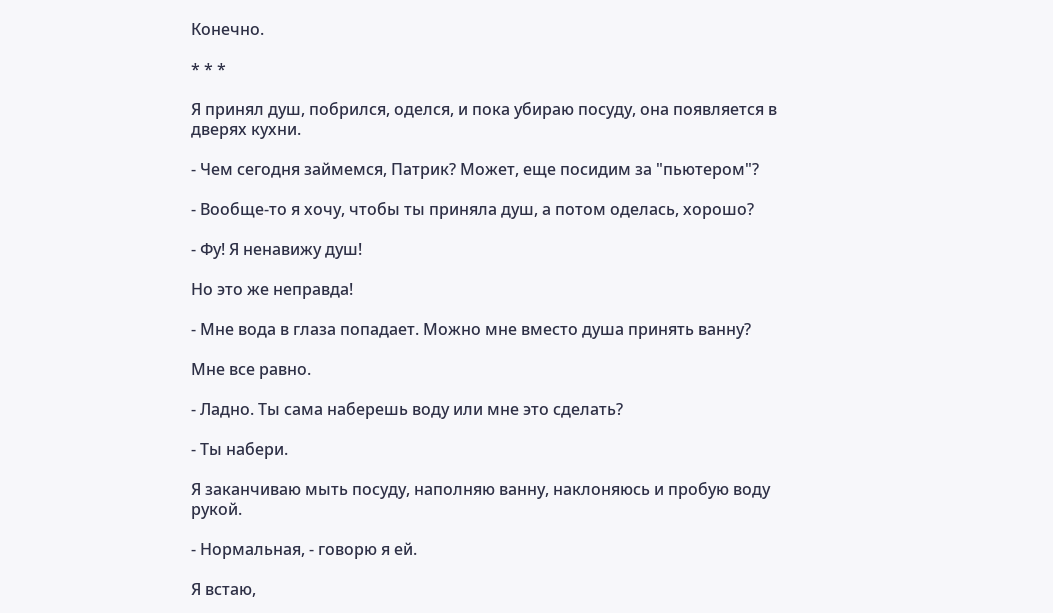Конечно.

* * *

Я принял душ, побрился, оделся, и пока убираю посуду, она появляется в дверях кухни.

- Чем сегодня займемся, Патрик? Может, еще посидим за "пьютером"?

- Вообще-то я хочу, чтобы ты приняла душ, а потом оделась, хорошо?

- Фу! Я ненавижу душ!

Но это же неправда!

- Мне вода в глаза попадает. Можно мне вместо душа принять ванну?

Мне все равно.

- Ладно. Ты сама наберешь воду или мне это сделать?

- Ты набери.

Я заканчиваю мыть посуду, наполняю ванну, наклоняюсь и пробую воду рукой.

- Нормальная, - говорю я ей.

Я встаю,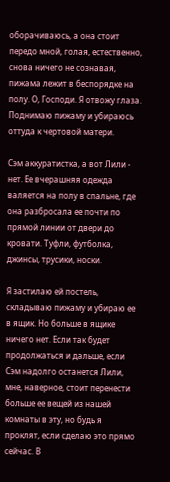оборачиваюсь, а она стоит передо мной, голая, естественно, снова ничего не сознавая, пижама лежит в беспорядке на полу. О, Господи. Я отвожу глаза. Поднимаю пижаму и убираюсь оттуда к чертовой матери.

Сэм аккуратистка, а вот Лили - нет. Ее вчерашняя одежда валяется на полу в спальне, где она разбросала ее почти по прямой линии от двери до кровати. Туфли, футболка, джинсы, трусики, носки.

Я застилаю ей постель, складываю пижаму и убираю ее в ящик. Но больше в ящике ничего нет. Если так будет продолжаться и дальше, если Сэм надолго останется Лили, мне, наверное, стоит перенести больше ее вещей из нашей комнаты в эту, но будь я проклят, если сделаю это прямо сейчас. В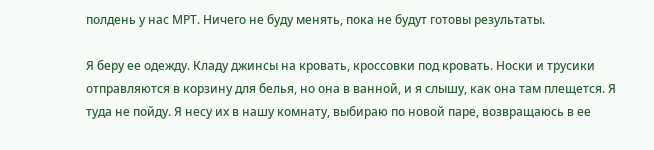полдень у нас МРТ. Ничего не буду менять, пока не будут готовы результаты.

Я беру ее одежду. Кладу джинсы на кровать, кроссовки под кровать. Носки и трусики отправляются в корзину для белья, но она в ванной, и я слышу, как она там плещется. Я туда не пойду. Я несу их в нашу комнату, выбираю по новой паре, возвращаюсь в ее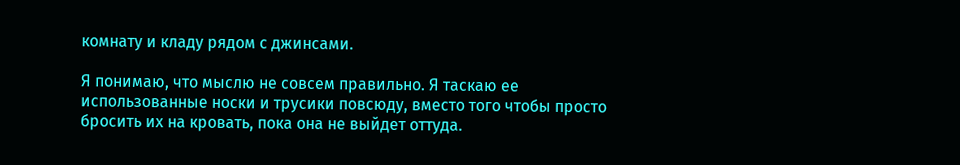комнату и кладу рядом с джинсами.

Я понимаю, что мыслю не совсем правильно. Я таскаю ее использованные носки и трусики повсюду, вместо того чтобы просто бросить их на кровать, пока она не выйдет оттуда.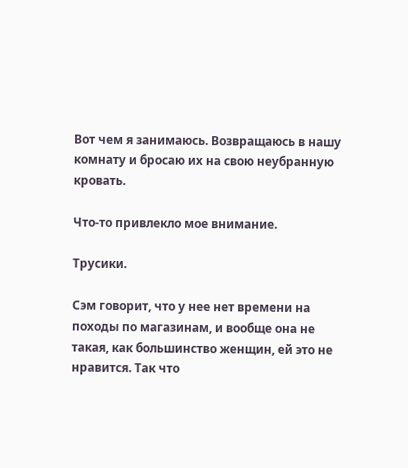Вот чем я занимаюсь. Возвращаюсь в нашу комнату и бросаю их на свою неубранную кровать.

Что-то привлекло мое внимание.

Трусики.

Сэм говорит, что у нее нет времени на походы по магазинам, и вообще она не такая, как большинство женщин, ей это не нравится. Так что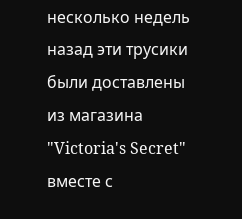несколько недель назад эти трусики были доставлены из магазина "Victoria's Secret" вместе с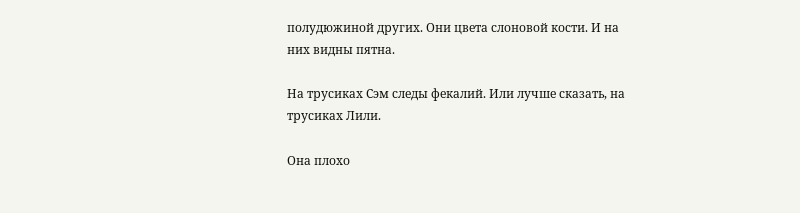полудюжиной других. Они цвета слоновой кости. И на них видны пятна.

На трусиках Сэм следы фекалий. Или лучше сказать, на трусиках Лили.

Она плохо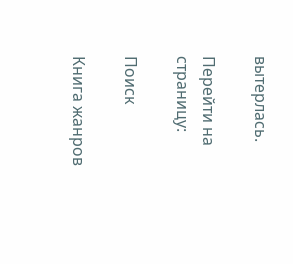вытерлась.

Перейти на страницу:

Поиск

Книга жанров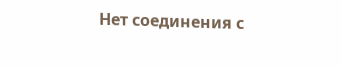Нет соединения с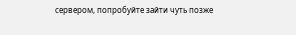сервером, попробуйте зайти чуть позже